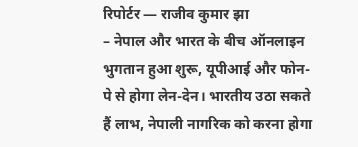रिपोर्टर — राजीव कुमार झा
– नेपाल और भारत के बीच ऑनलाइन भुगतान हुआ शुरू, यूपीआई और फोन-पे से होगा लेन-देन। भारतीय उठा सकते हैं लाभ, नेपाली नागरिक को करना होगा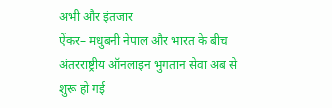अभी और इंतजार
ऐंकर– मधुबनी नेपाल और भारत के बीच अंतरराष्ट्रीय ऑनलाइन भुगतान सेवा अब से शुरू हो गई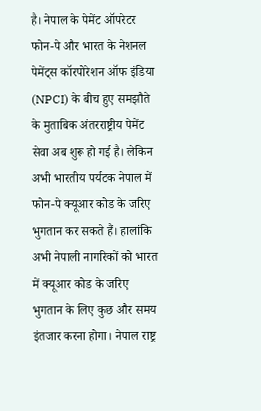है। नेपाल के पेमेंट ऑपरेटर फोन-पे और भारत के नेशनल पेमेंट्स कॉरपोरेशन ऑफ इंडिया (NPCI) के बीच हुए समझौते के मुताबिक अंतरराष्ट्रीय पेमेंट सेवा अब शुरू हो गई है। लेकिन अभी भारतीय पर्यटक नेपाल में फोन-पे क्यूआर कोड के जरिए भुगतान कर सकते हैं। हालांकि अभी नेपाली नागरिकों को भारत में क्यूआर कोड के जरिए भुगतान के लिए कुछ और समय इंतजार करना होगा। नेपाल राष्ट्र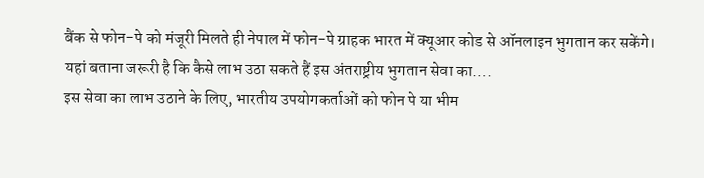बैंक से फोन-पे को मंजूरी मिलते ही नेपाल में फोन-पे ग्राहक भारत में क्यूआर कोड से ऑनलाइन भुगतान कर सकेंगे।
यहां बताना जरूरी है कि कैसे लाभ उठा सकते हैं इस अंतराष्ट्रीय भुगतान सेवा का….
इस सेवा का लाभ उठाने के लिए, भारतीय उपयोगकर्ताओं को फोन पे या भीम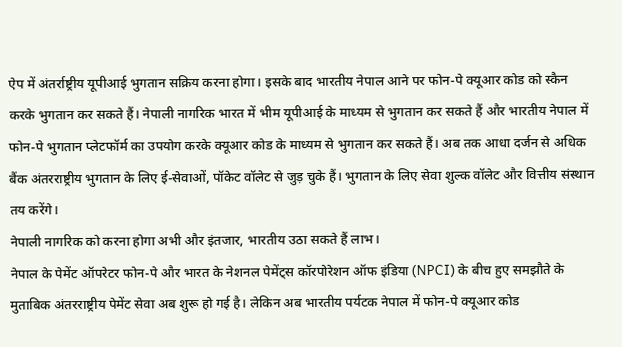ऐप में अंतर्राष्ट्रीय यूपीआई भुगतान सक्रिय करना होगा। इसके बाद भारतीय नेपाल आने पर फोन-पे क्यूआर कोड को स्कैन करके भुगतान कर सकते हैं। नेपाली नागरिक भारत में भीम यूपीआई के माध्यम से भुगतान कर सकते हैं और भारतीय नेपाल में फोन-पे भुगतान प्लेटफॉर्म का उपयोग करके क्यूआर कोड के माध्यम से भुगतान कर सकते हैं। अब तक आधा दर्जन से अधिक बैंक अंतरराष्ट्रीय भुगतान के लिए ई-सेवाओं, पॉकेट वॉलेट से जुड़ चुके हैं। भुगतान के लिए सेवा शुल्क वॉलेट और वित्तीय संस्थान तय करेंगे।
नेपाली नागरिक को करना होगा अभी और इंतजार, भारतीय उठा सकते हैं लाभ।
नेपाल के पेमेंट ऑपरेटर फोन-पे और भारत के नेशनल पेमेंट्स कॉरपोरेशन ऑफ इंडिया (NPCI) के बीच हुए समझौते के मुताबिक अंतरराष्ट्रीय पेमेंट सेवा अब शुरू हो गई है। लेकिन अब भारतीय पर्यटक नेपाल में फोन-पे क्यूआर कोड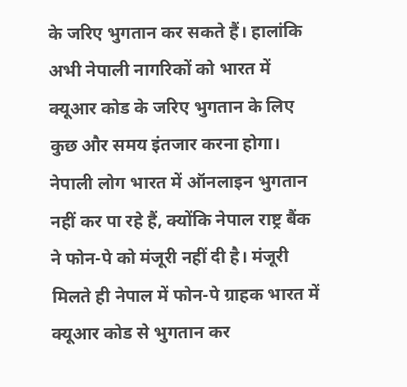के जरिए भुगतान कर सकते हैं। हालांकि अभी नेपाली नागरिकों को भारत में क्यूआर कोड के जरिए भुगतान के लिए कुछ और समय इंतजार करना होगा। नेपाली लोग भारत में ऑनलाइन भुगतान नहीं कर पा रहे हैं, क्योंकि नेपाल राष्ट्र बैंक ने फोन-पे को मंजूरी नहीं दी है। मंजूरी मिलते ही नेपाल में फोन-पे ग्राहक भारत में क्यूआर कोड से भुगतान कर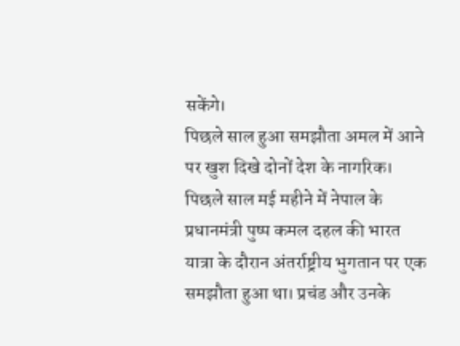सकेंगे।
पिछले साल हुआ समझौता अमल में आने पर खुश दिखे दोनों देश के नागरिक।
पिछले साल मई महीने में नेपाल के प्रधानमंत्री पुष्प कमल दहल की भारत यात्रा के दौरान अंतर्राष्ट्रीय भुगतान पर एक समझौता हुआ था। प्रचंड और उनके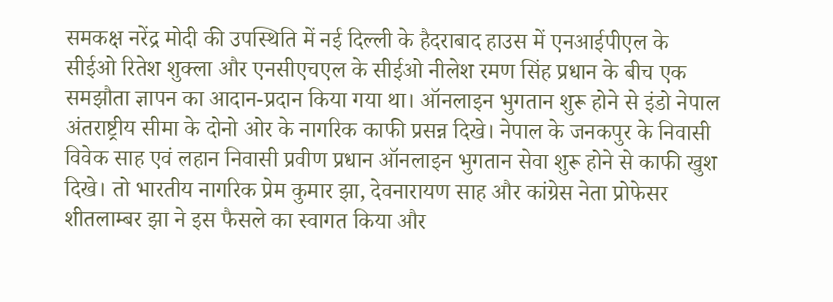समकक्ष नरेंद्र मोदी की उपस्थिति में नई दिल्ली के हैदराबाद हाउस में एनआईपीएल के सीईओ रितेश शुक्ला और एनसीएचएल के सीईओ नीलेश रमण सिंह प्रधान के बीच एक समझौता ज्ञापन का आदान-प्रदान किया गया था। ऑनलाइन भुगतान शुरू होने से इंडो नेपाल अंतराष्ट्रीय सीमा के दोनो ओर के नागरिक काफी प्रसन्न दिखे। नेपाल के जनकपुर के निवासी विवेक साह एवं लहान निवासी प्रवीण प्रधान ऑनलाइन भुगतान सेवा शुरू होने से काफी खुश दिखे। तो भारतीय नागरिक प्रेम कुमार झा, देवनारायण साह और कांग्रेस नेता प्रोफेसर शीतलाम्बर झा ने इस फैसले का स्वागत किया और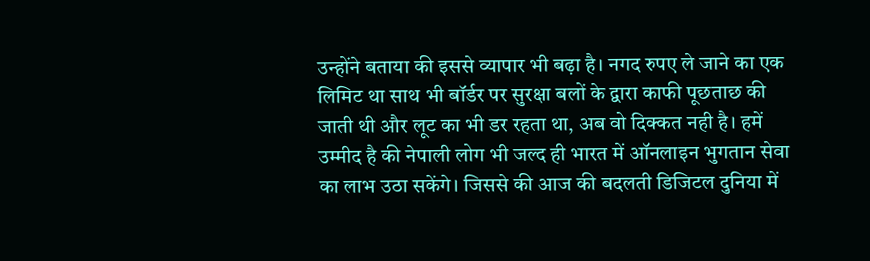उन्होंने बताया की इससे व्यापार भी बढ़ा है। नगद रुपए ले जाने का एक लिमिट था साथ भी बॉर्डर पर सुरक्षा बलों के द्वारा काफी पूछताछ की जाती थी और लूट का भी डर रहता था, अब वो दिक्कत नही है। हमें उम्मीद है की नेपाली लोग भी जल्द ही भारत में ऑनलाइन भुगतान सेवा का लाभ उठा सकेंगे। जिससे की आज की बदलती डिजिटल दुनिया में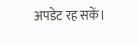अपडेट रह सकें।